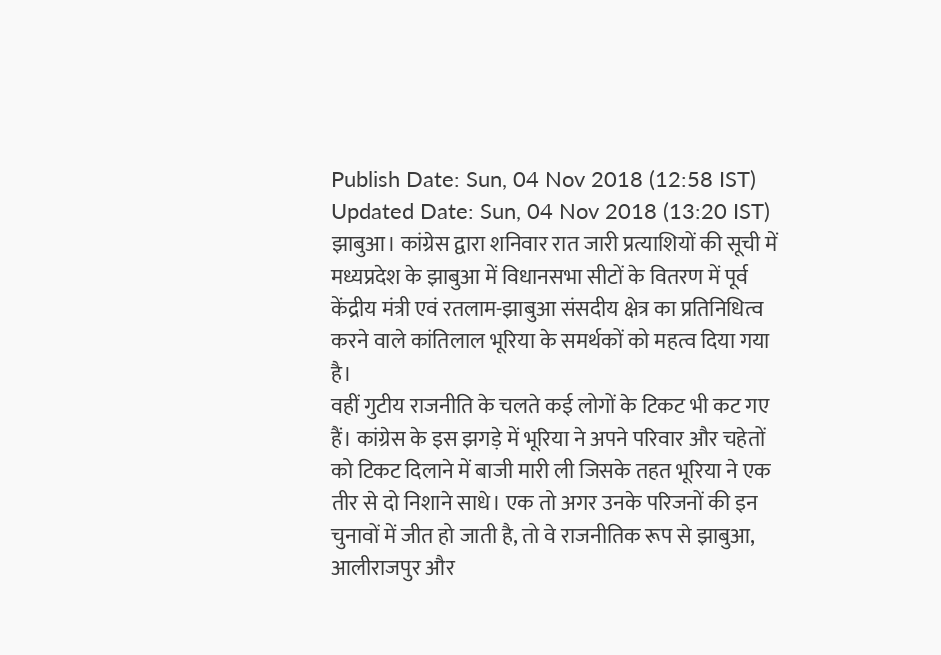Publish Date: Sun, 04 Nov 2018 (12:58 IST)
Updated Date: Sun, 04 Nov 2018 (13:20 IST)
झाबुआ। कांग्रेस द्वारा शनिवार रात जारी प्रत्याशियों की सूची में मध्यप्रदेश के झाबुआ में विधानसभा सीटों के वितरण में पूर्व केंद्रीय मंत्री एवं रतलाम-झाबुआ संसदीय क्षेत्र का प्रतिनिधित्व करने वाले कांतिलाल भूरिया के समर्थकों को महत्व दिया गया है।
वहीं गुटीय राजनीति के चलते कई लोगों के टिकट भी कट गए हैं। कांग्रेस के इस झगड़े में भूरिया ने अपने परिवार और चहेतों को टिकट दिलाने में बाजी मारी ली जिसके तहत भूरिया ने एक तीर से दो निशाने साधे। एक तो अगर उनके परिजनों की इन चुनावों में जीत हो जाती है, तो वे राजनीतिक रूप से झाबुआ, आलीराजपुर और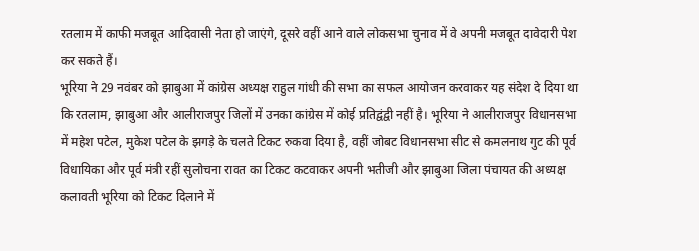रतलाम में काफी मजबूत आदिवासी नेता हो जाएंगे, दूसरे वहीं आने वाले लोकसभा चुनाव में वे अपनी मजबूत दावेदारी पेश कर सकते हैं।
भूरिया ने 29 नवंबर को झाबुआ में कांग्रेस अध्यक्ष राहुल गांधी की सभा का सफल आयोजन करवाकर यह संदेश दे दिया था कि रतलाम, झाबुआ और आलीराजपुर जिलों में उनका कांग्रेस में कोई प्रतिद्वंद्वी नहीं है। भूरिया ने आलीराजपुर विधानसभा में महेश पटेल, मुकेश पटेल के झगड़े के चलते टिकट रुकवा दिया है, वहीं जोबट विधानसभा सीट से कमलनाथ गुट की पूर्व विधायिका और पूर्व मंत्री रहीं सुलोचना रावत का टिकट कटवाकर अपनी भतीजी और झाबुआ जिला पंचायत की अध्यक्ष कलावती भूरिया को टिकट दिलाने में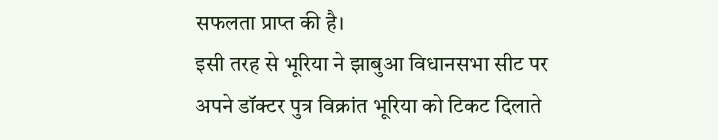सफलता प्राप्त की है।
इसी तरह से भूरिया ने झाबुआ विधानसभा सीट पर अपने डॉक्टर पुत्र विक्रांत भूरिया को टिकट दिलाते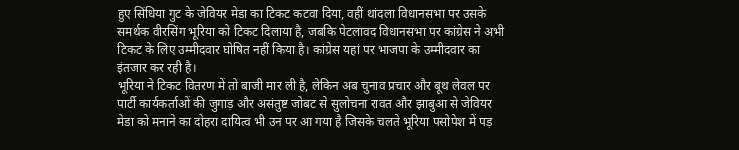हुए सिंधिया गुट के जेवियर मेडा का टिकट कटवा दिया, वहीं थांदला विधानसभा पर उसके समर्थक वीरसिंग भूरिया को टिकट दिलाया है, जबकि पेटलावद विधानसभा पर कांग्रेस ने अभी टिकट के लिए उम्मीदवार घोषित नहीं किया है। कांग्रेस यहां पर भाजपा के उम्मीदवार का इंतजार कर रही है।
भूरिया ने टिकट वितरण में तो बाजी मार ली है, लेकिन अब चुनाव प्रचार और बूथ लेवल पर पार्टी कार्यकर्ताओं की जुगाड़ और असंतुष्ट जोबट से सुलोचना रावत और झाबुआ से जेवियर मेडा को मनाने का दोहरा दायित्व भी उन पर आ गया है जिसके चलते भूरिया पसोपेश में पड़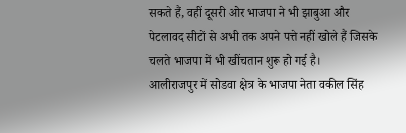सकते हैं, वहीं दूसरी ओर भाजपा ने भी झाबुआ और पेटलावद सीटों से अभी तक अपने पत्ते नहीं खोले हैं जिसके चलते भाजपा में भी खींचतान शुरू हो गई है।
आलीराजपुर में सोडवा क्षेत्र के भाजपा नेता वकील सिंह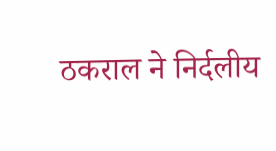ठकराल ने निर्दलीय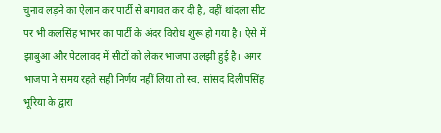चुनाव लड़ने का ऐलान कर पार्टी से बगावत कर दी है, वहीं थांदला सीट पर भी कलसिंह भाभर का पार्टी के अंदर विरोध शुरू हो गया है। ऐसे में झाबुआ और पेटलावद में सीटों को लेकर भाजपा उलझी हुई है। अगर भाजपा ने समय रहते सही निर्णय नहीं लिया तो स्व. सांसद दिलीपसिंह भूरिया के द्वारा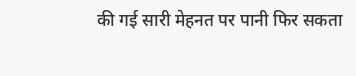की गई सारी मेहनत पर पानी फिर सकता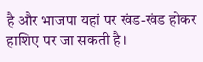है और भाजपा यहां पर खंड-खंड होकर हाशिए पर जा सकती है।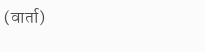(वार्ता)